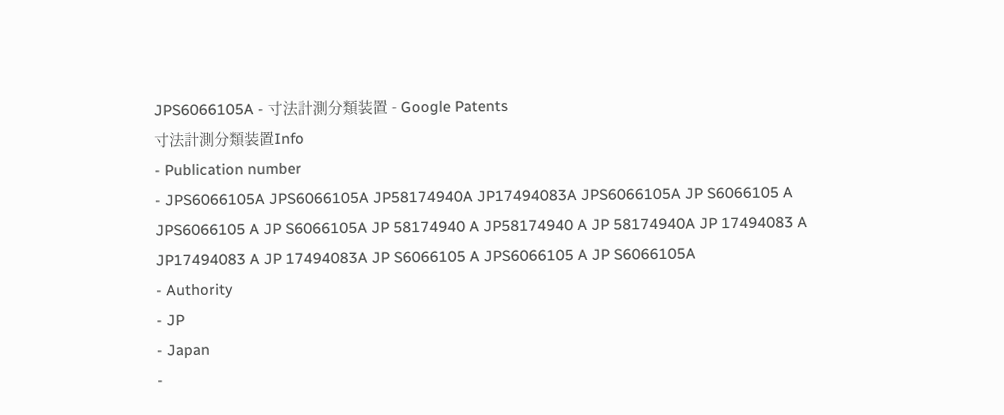JPS6066105A - 寸法計測分類装置 - Google Patents
寸法計測分類装置Info
- Publication number
- JPS6066105A JPS6066105A JP58174940A JP17494083A JPS6066105A JP S6066105 A JPS6066105 A JP S6066105A JP 58174940 A JP58174940 A JP 58174940A JP 17494083 A JP17494083 A JP 17494083A JP S6066105 A JPS6066105 A JP S6066105A
- Authority
- JP
- Japan
-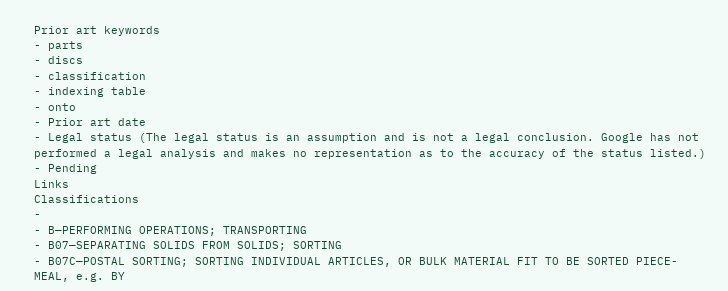Prior art keywords
- parts
- discs
- classification
- indexing table
- onto
- Prior art date
- Legal status (The legal status is an assumption and is not a legal conclusion. Google has not performed a legal analysis and makes no representation as to the accuracy of the status listed.)
- Pending
Links
Classifications
-
- B—PERFORMING OPERATIONS; TRANSPORTING
- B07—SEPARATING SOLIDS FROM SOLIDS; SORTING
- B07C—POSTAL SORTING; SORTING INDIVIDUAL ARTICLES, OR BULK MATERIAL FIT TO BE SORTED PIECE-MEAL, e.g. BY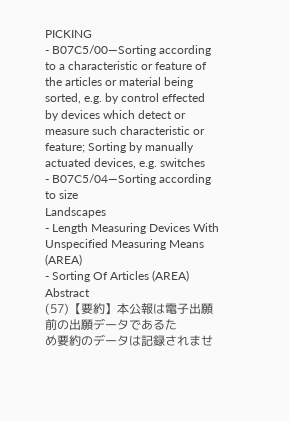PICKING
- B07C5/00—Sorting according to a characteristic or feature of the articles or material being sorted, e.g. by control effected by devices which detect or measure such characteristic or feature; Sorting by manually actuated devices, e.g. switches
- B07C5/04—Sorting according to size
Landscapes
- Length Measuring Devices With Unspecified Measuring Means (AREA)
- Sorting Of Articles (AREA)
Abstract
(57)【要約】本公報は電子出願前の出願データであるた
め要約のデータは記録されませ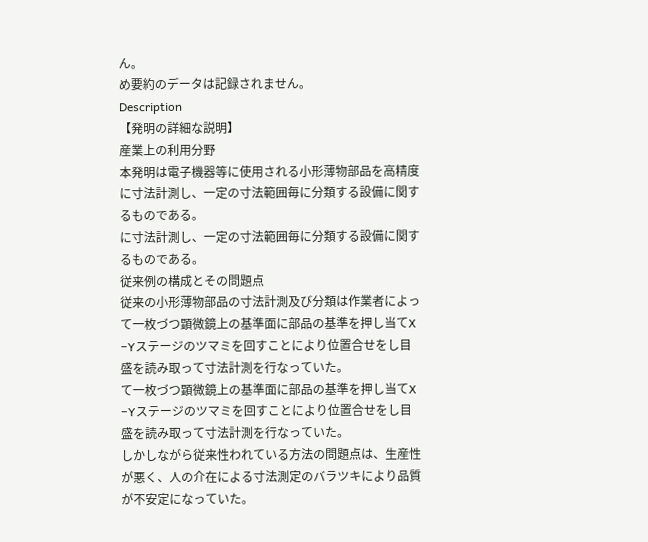ん。
め要約のデータは記録されません。
Description
【発明の詳細な説明】
産業上の利用分野
本発明は電子機器等に使用される小形薄物部品を高精度
に寸法計測し、一定の寸法範囲毎に分類する設備に関す
るものである。
に寸法計測し、一定の寸法範囲毎に分類する設備に関す
るものである。
従来例の構成とその問題点
従来の小形薄物部品の寸法計測及び分類は作業者によっ
て一枚づつ顕微鏡上の基準面に部品の基準を押し当てX
−Yステージのツマミを回すことにより位置合せをし目
盛を読み取って寸法計測を行なっていた。
て一枚づつ顕微鏡上の基準面に部品の基準を押し当てX
−Yステージのツマミを回すことにより位置合せをし目
盛を読み取って寸法計測を行なっていた。
しかしながら従来性われている方法の問題点は、生産性
が悪く、人の介在による寸法測定のバラツキにより品質
が不安定になっていた。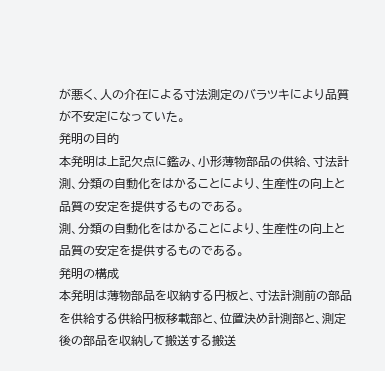が悪く、人の介在による寸法測定のバラツキにより品質
が不安定になっていた。
発明の目的
本発明は上記欠点に鑑み、小形薄物部品の供給、寸法計
測、分類の自動化をはかることにより、生産性の向上と
品質の安定を提供するものである。
測、分類の自動化をはかることにより、生産性の向上と
品質の安定を提供するものである。
発明の構成
本発明は薄物部品を収納する円板と、寸法計測前の部品
を供給する供給円板移載部と、位置決め計測部と、測定
後の部品を収納して搬送する搬送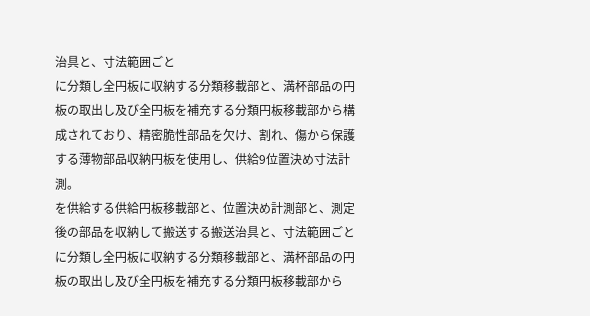治具と、寸法範囲ごと
に分類し全円板に収納する分類移載部と、満杯部品の円
板の取出し及び全円板を補充する分類円板移載部から構
成されており、精密脆性部品を欠け、割れ、傷から保護
する薄物部品収納円板を使用し、供給9位置決め寸法計
測。
を供給する供給円板移載部と、位置決め計測部と、測定
後の部品を収納して搬送する搬送治具と、寸法範囲ごと
に分類し全円板に収納する分類移載部と、満杯部品の円
板の取出し及び全円板を補充する分類円板移載部から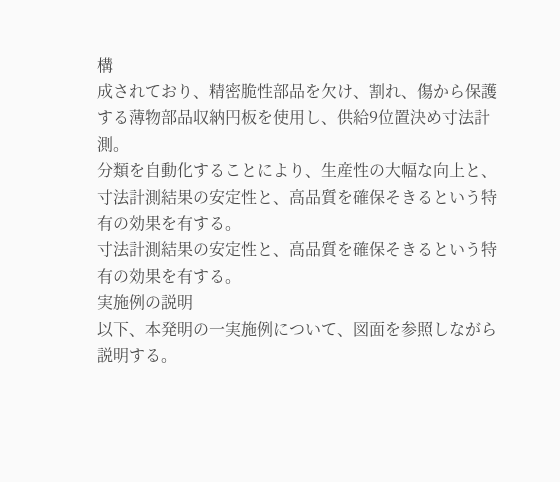構
成されており、精密脆性部品を欠け、割れ、傷から保護
する薄物部品収納円板を使用し、供給9位置決め寸法計
測。
分類を自動化することにより、生産性の大幅な向上と、
寸法計測結果の安定性と、高品質を確保そきるという特
有の効果を有する。
寸法計測結果の安定性と、高品質を確保そきるという特
有の効果を有する。
実施例の説明
以下、本発明の一実施例について、図面を参照しながら
説明する。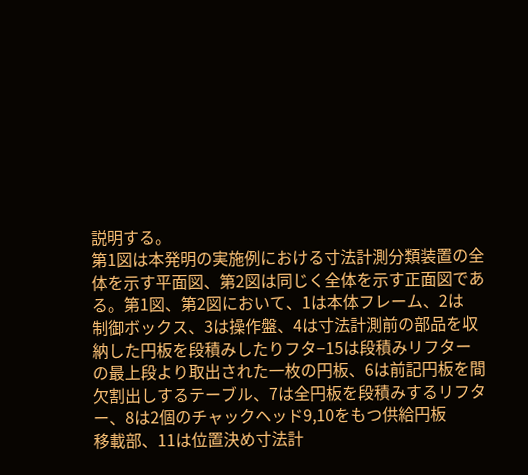説明する。
第1図は本発明の実施例における寸法計測分類装置の全
体を示す平面図、第2図は同じく全体を示す正面図であ
る。第1図、第2図において、1は本体フレーム、2は
制御ボックス、3は操作盤、4は寸法計測前の部品を収
納した円板を段積みしたりフタ−15は段積みリフター
の最上段より取出された一枚の円板、6は前記円板を間
欠割出しするテーブル、7は全円板を段積みするリフタ
ー、8は2個のチャックヘッド9,10をもつ供給円板
移載部、11は位置決め寸法計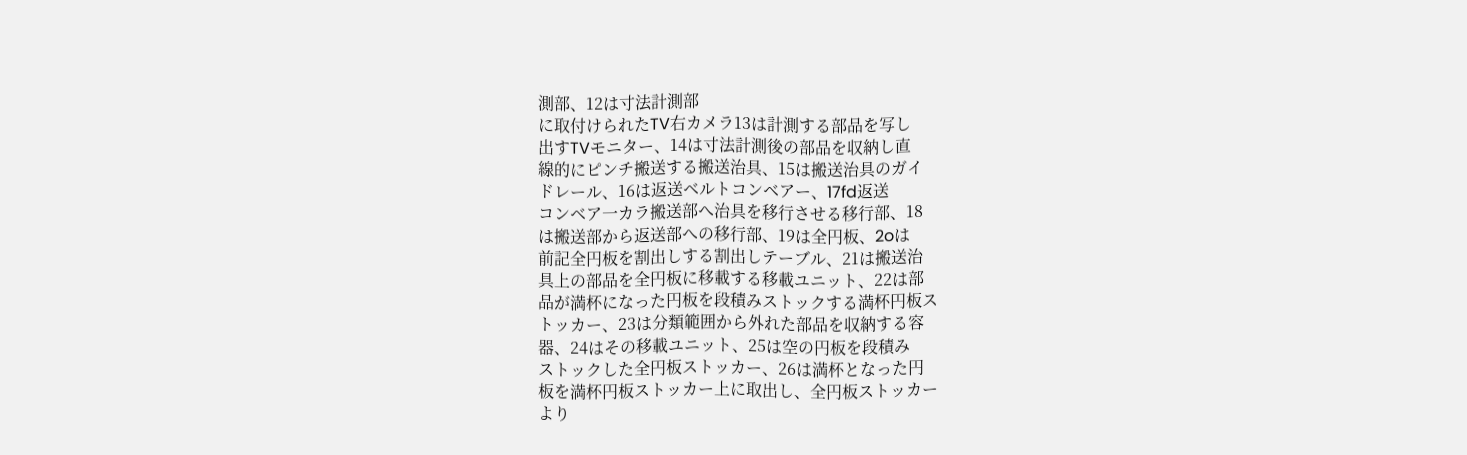測部、12は寸法計測部
に取付けられたTV右カメラ13は計測する部品を写し
出すTVモニター、14は寸法計測後の部品を収納し直
線的にピンチ搬送する搬送治具、15は搬送治具のガイ
ドレール、16は返送ベルトコンベアー、17fd返送
コンベア一カラ搬送部へ治具を移行させる移行部、18
は搬送部から返送部への移行部、19は全円板、2oは
前記全円板を割出しする割出しテーブル、21は搬送治
具上の部品を全円板に移載する移載ユニット、22は部
品が満杯になった円板を段積みストックする満杯円板ス
トッカー、23は分類範囲から外れた部品を収納する容
器、24はその移載ユニット、25は空の円板を段積み
ストックした全円板ストッカー、26は満杯となった円
板を満杯円板ストッカー上に取出し、全円板ストッカー
より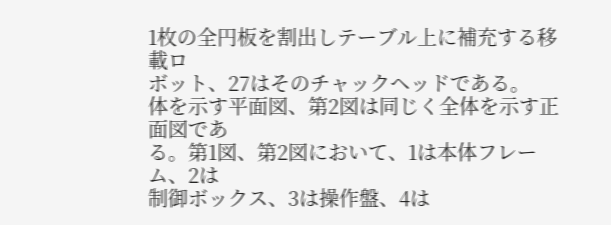1枚の全円板を割出しテーブル上に補充する移載ロ
ボット、27はそのチャックヘッドである。
体を示す平面図、第2図は同じく全体を示す正面図であ
る。第1図、第2図において、1は本体フレーム、2は
制御ボックス、3は操作盤、4は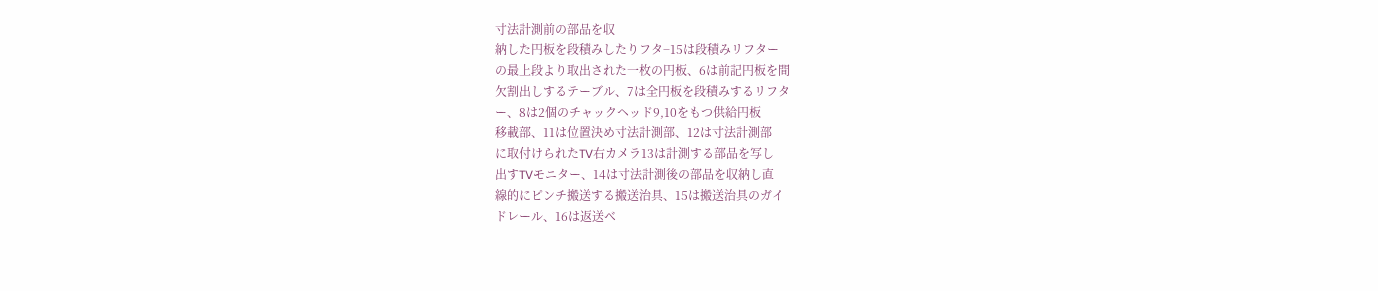寸法計測前の部品を収
納した円板を段積みしたりフタ−15は段積みリフター
の最上段より取出された一枚の円板、6は前記円板を間
欠割出しするテーブル、7は全円板を段積みするリフタ
ー、8は2個のチャックヘッド9,10をもつ供給円板
移載部、11は位置決め寸法計測部、12は寸法計測部
に取付けられたTV右カメラ13は計測する部品を写し
出すTVモニター、14は寸法計測後の部品を収納し直
線的にピンチ搬送する搬送治具、15は搬送治具のガイ
ドレール、16は返送ベ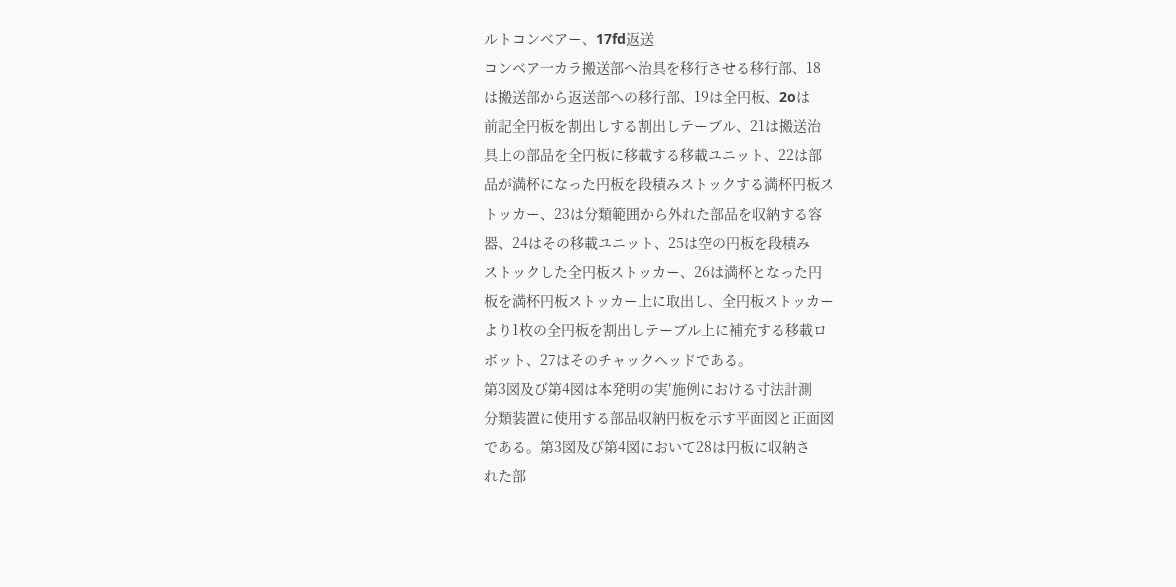ルトコンベアー、17fd返送
コンベア一カラ搬送部へ治具を移行させる移行部、18
は搬送部から返送部への移行部、19は全円板、2oは
前記全円板を割出しする割出しテーブル、21は搬送治
具上の部品を全円板に移載する移載ユニット、22は部
品が満杯になった円板を段積みストックする満杯円板ス
トッカー、23は分類範囲から外れた部品を収納する容
器、24はその移載ユニット、25は空の円板を段積み
ストックした全円板ストッカー、26は満杯となった円
板を満杯円板ストッカー上に取出し、全円板ストッカー
より1枚の全円板を割出しテーブル上に補充する移載ロ
ボット、27はそのチャックヘッドである。
第3図及び第4図は本発明の実′施例における寸法計測
分類装置に使用する部品収納円板を示す平面図と正面図
である。第3図及び第4図において28は円板に収納さ
れた部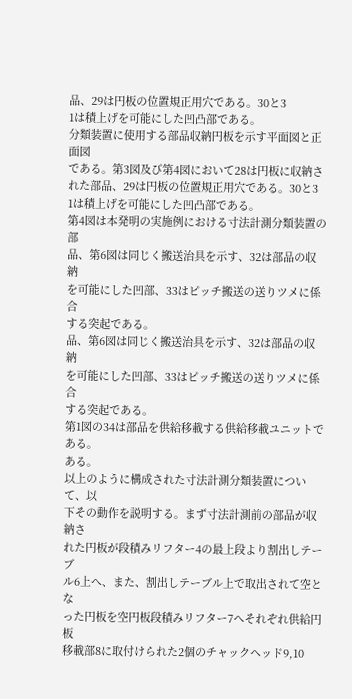品、29は円板の位置規正用穴である。30と3
1は積上げを可能にした凹凸部である。
分類装置に使用する部品収納円板を示す平面図と正面図
である。第3図及び第4図において28は円板に収納さ
れた部品、29は円板の位置規正用穴である。30と3
1は積上げを可能にした凹凸部である。
第4図は本発明の実施例における寸法計測分類装置の部
品、第6図は同じく搬送治具を示す、32は部品の収納
を可能にした凹部、33はピッチ搬送の送りツメに係合
する突起である。
品、第6図は同じく搬送治具を示す、32は部品の収納
を可能にした凹部、33はピッチ搬送の送りツメに係合
する突起である。
第1図の34は部品を供給移載する供給移載ユニットで
ある。
ある。
以上のように構成された寸法計測分類装置について、以
下その動作を説明する。まず寸法計測前の部品が収納さ
れた円板が段積みリフター4の最上段より割出しテーブ
ル6上へ、また、割出しテーブル上で取出されて空とな
った円板を空円板段積みリフター7へそれぞれ供給円板
移載部8に取付けられた2個のチャックヘッド9,10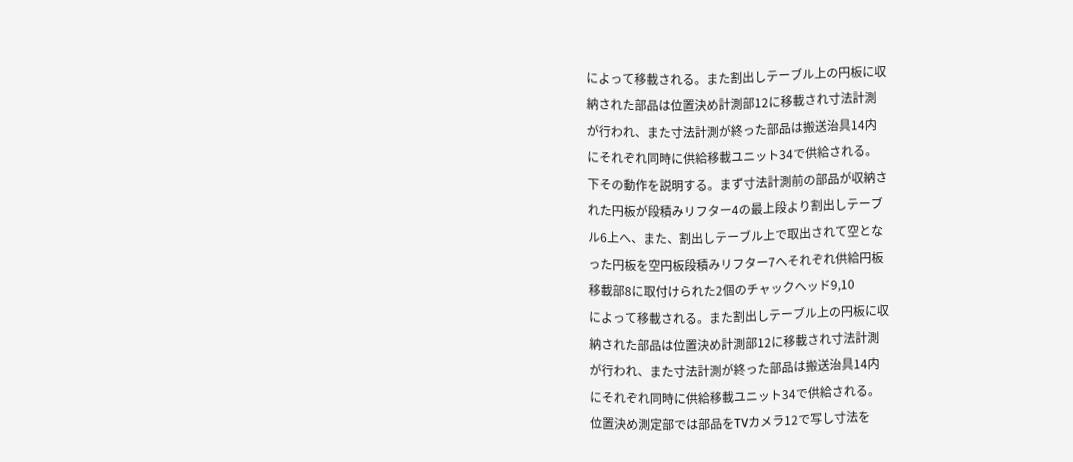によって移載される。また割出しテーブル上の円板に収
納された部品は位置決め計測部12に移載され寸法計測
が行われ、また寸法計測が終った部品は搬送治具14内
にそれぞれ同時に供給移載ユニット34で供給される。
下その動作を説明する。まず寸法計測前の部品が収納さ
れた円板が段積みリフター4の最上段より割出しテーブ
ル6上へ、また、割出しテーブル上で取出されて空とな
った円板を空円板段積みリフター7へそれぞれ供給円板
移載部8に取付けられた2個のチャックヘッド9,10
によって移載される。また割出しテーブル上の円板に収
納された部品は位置決め計測部12に移載され寸法計測
が行われ、また寸法計測が終った部品は搬送治具14内
にそれぞれ同時に供給移載ユニット34で供給される。
位置決め測定部では部品をTVカメラ12で写し寸法を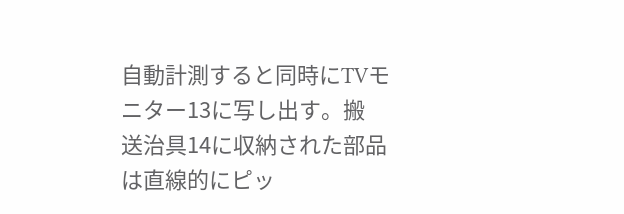自動計測すると同時にTVモニター13に写し出す。搬
送治具14に収納された部品は直線的にピッ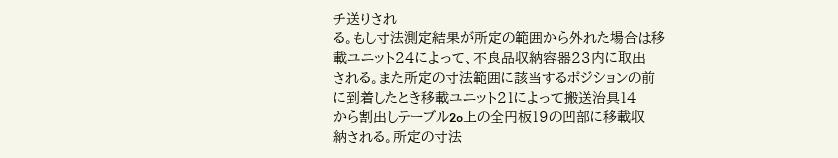チ送りされ
る。もし寸法測定結果が所定の範囲から外れた場合は移
載ユニット24によって、不良品収納容器23内に取出
される。また所定の寸法範囲に該当するポジションの前
に到着したとき移載ユニット21によって搬送治具14
から割出しテーブル2o上の全円板19の凹部に移載収
納される。所定の寸法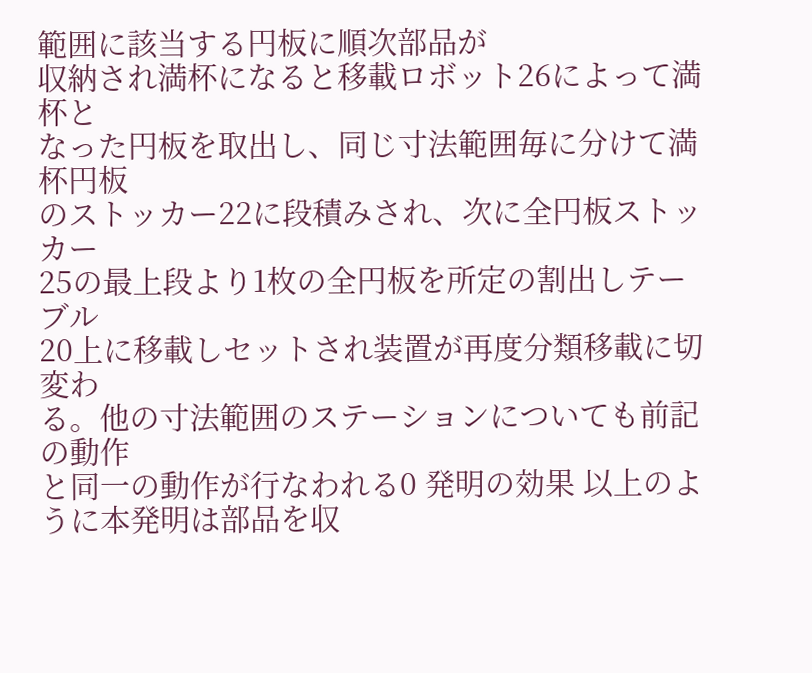範囲に該当する円板に順次部品が
収納され満杯になると移載ロボット26によって満杯と
なった円板を取出し、同じ寸法範囲毎に分けて満杯円板
のストッカー22に段積みされ、次に全円板ストッカー
25の最上段より1枚の全円板を所定の割出しテーブル
20上に移載しセットされ装置が再度分類移載に切変わ
る。他の寸法範囲のステーションについても前記の動作
と同一の動作が行なわれる0 発明の効果 以上のように本発明は部品を収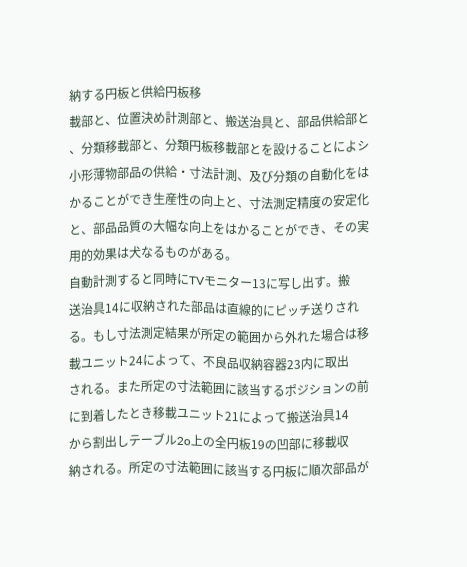納する円板と供給円板移
載部と、位置決め計測部と、搬送治具と、部品供給部と
、分類移載部と、分類円板移載部とを設けることによシ
小形薄物部品の供給・寸法計測、及び分類の自動化をは
かることができ生産性の向上と、寸法測定精度の安定化
と、部品品質の大幅な向上をはかることができ、その実
用的効果は犬なるものがある。
自動計測すると同時にTVモニター13に写し出す。搬
送治具14に収納された部品は直線的にピッチ送りされ
る。もし寸法測定結果が所定の範囲から外れた場合は移
載ユニット24によって、不良品収納容器23内に取出
される。また所定の寸法範囲に該当するポジションの前
に到着したとき移載ユニット21によって搬送治具14
から割出しテーブル2o上の全円板19の凹部に移載収
納される。所定の寸法範囲に該当する円板に順次部品が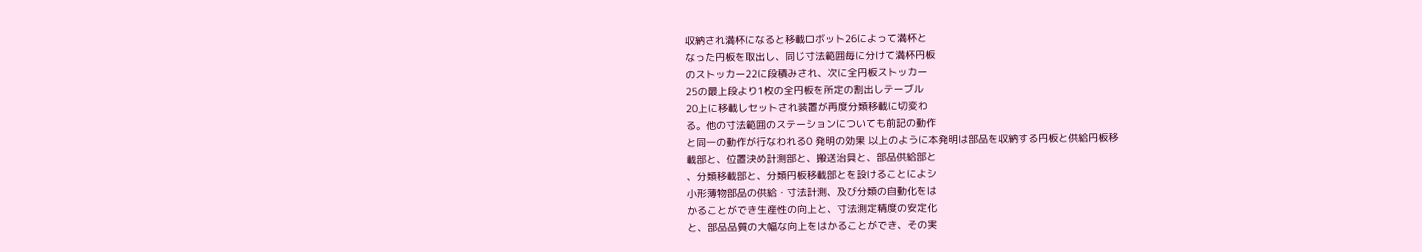収納され満杯になると移載ロボット26によって満杯と
なった円板を取出し、同じ寸法範囲毎に分けて満杯円板
のストッカー22に段積みされ、次に全円板ストッカー
25の最上段より1枚の全円板を所定の割出しテーブル
20上に移載しセットされ装置が再度分類移載に切変わ
る。他の寸法範囲のステーションについても前記の動作
と同一の動作が行なわれる0 発明の効果 以上のように本発明は部品を収納する円板と供給円板移
載部と、位置決め計測部と、搬送治具と、部品供給部と
、分類移載部と、分類円板移載部とを設けることによシ
小形薄物部品の供給・寸法計測、及び分類の自動化をは
かることができ生産性の向上と、寸法測定精度の安定化
と、部品品質の大幅な向上をはかることができ、その実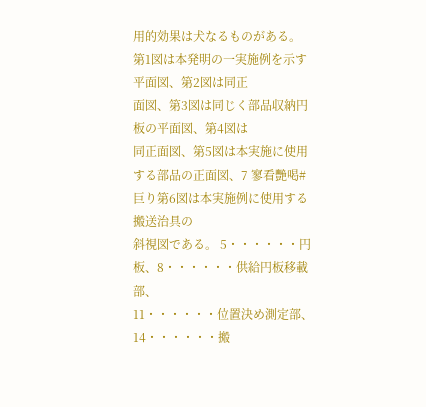用的効果は犬なるものがある。
第1図は本発明の一実施例を示す平面図、第2図は同正
面図、第3図は同じく部品収納円板の平面図、第4図は
同正面図、第5図は本実施に使用する部品の正面図、7 寥看艷喝#巨り第6図は本実施例に使用する搬送治具の
斜視図である。 5・・・・・・円板、8・・・・・・供給円板移載部、
11・・・・・・位置決め測定部、14・・・・・・搬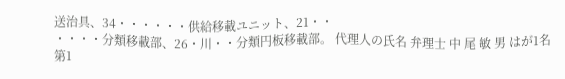送治具、34・・・・・・供給移載ユニット、21・・
・・・・分類移載部、26・川・・分類円板移載部。 代理人の氏名 弁理士 中 尾 敏 男 はが1名第1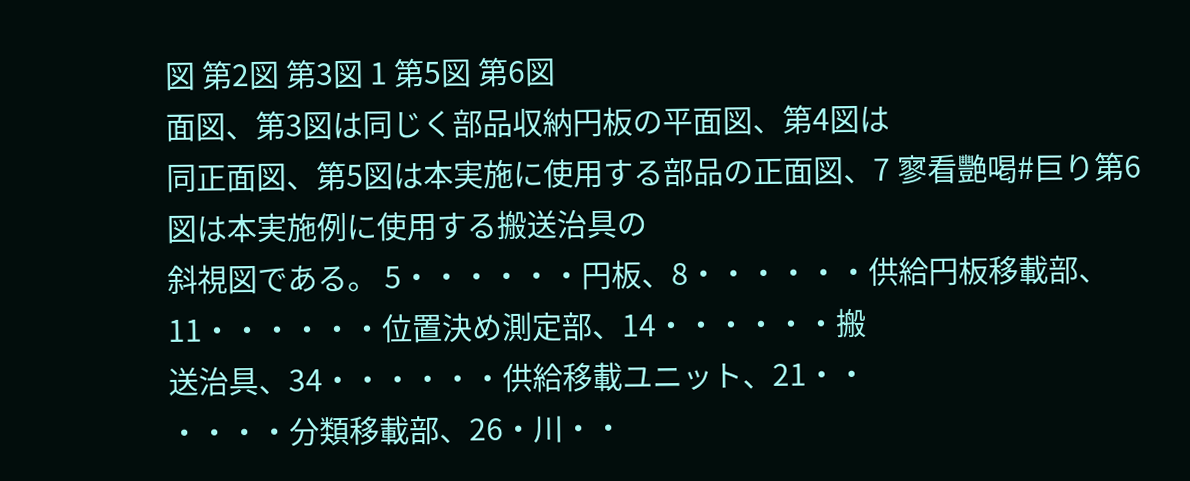図 第2図 第3図 1 第5図 第6図
面図、第3図は同じく部品収納円板の平面図、第4図は
同正面図、第5図は本実施に使用する部品の正面図、7 寥看艷喝#巨り第6図は本実施例に使用する搬送治具の
斜視図である。 5・・・・・・円板、8・・・・・・供給円板移載部、
11・・・・・・位置決め測定部、14・・・・・・搬
送治具、34・・・・・・供給移載ユニット、21・・
・・・・分類移載部、26・川・・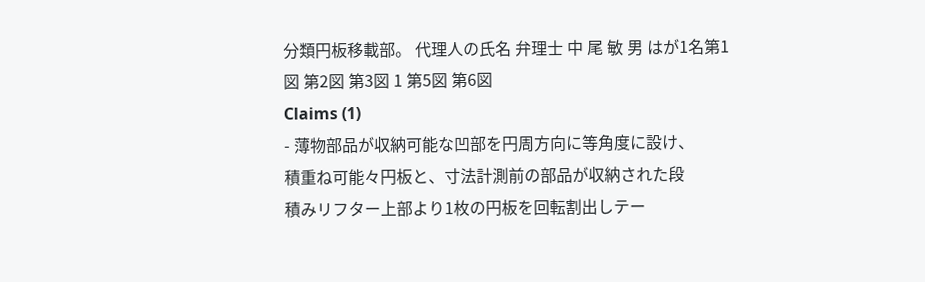分類円板移載部。 代理人の氏名 弁理士 中 尾 敏 男 はが1名第1
図 第2図 第3図 1 第5図 第6図
Claims (1)
- 薄物部品が収納可能な凹部を円周方向に等角度に設け、
積重ね可能々円板と、寸法計測前の部品が収納された段
積みリフター上部より1枚の円板を回転割出しテー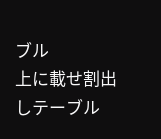ブル
上に載せ割出しテーブル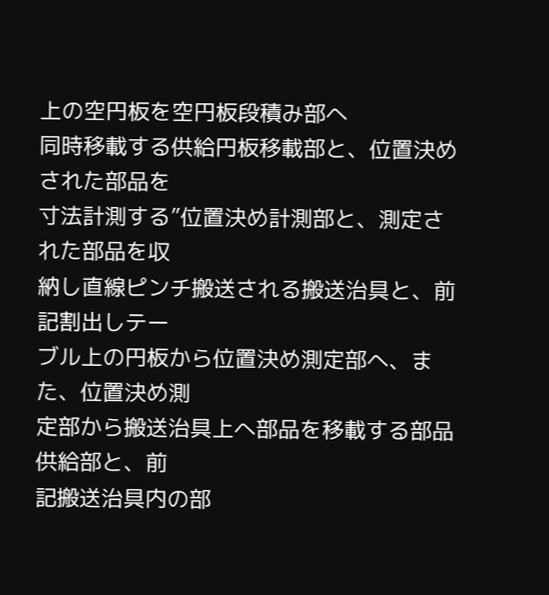上の空円板を空円板段積み部へ
同時移載する供給円板移載部と、位置決めされた部品を
寸法計測する”位置決め計測部と、測定された部品を収
納し直線ピンチ搬送される搬送治具と、前記割出しテー
ブル上の円板から位置決め測定部へ、また、位置決め測
定部から搬送治具上へ部品を移載する部品供給部と、前
記搬送治具内の部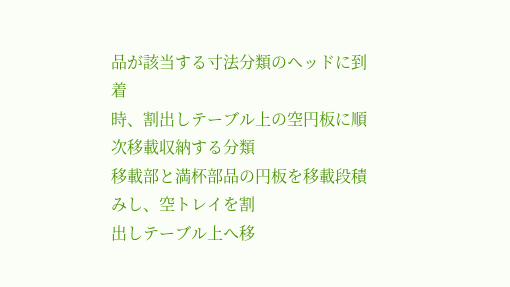品が該当する寸法分類のヘッドに到着
時、割出しテーブル上の空円板に順次移載収納する分類
移載部と満杯部品の円板を移載段積みし、空トレイを割
出しテーブル上へ移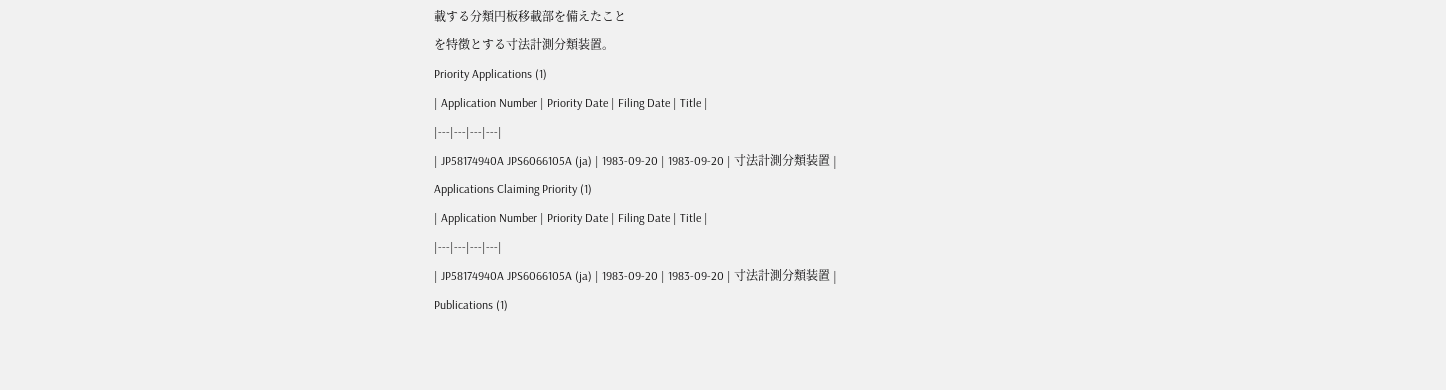載する分類円板移載部を備えたこと
を特徴とする寸法計測分類装置。
Priority Applications (1)
| Application Number | Priority Date | Filing Date | Title |
|---|---|---|---|
| JP58174940A JPS6066105A (ja) | 1983-09-20 | 1983-09-20 | 寸法計測分類装置 |
Applications Claiming Priority (1)
| Application Number | Priority Date | Filing Date | Title |
|---|---|---|---|
| JP58174940A JPS6066105A (ja) | 1983-09-20 | 1983-09-20 | 寸法計測分類装置 |
Publications (1)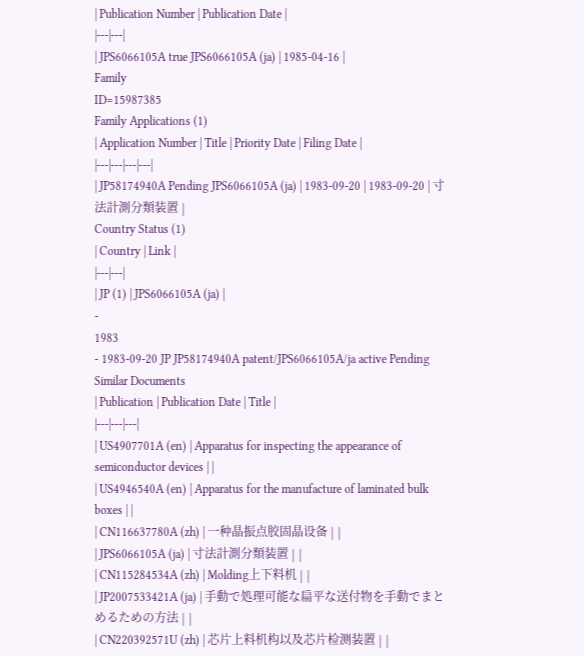| Publication Number | Publication Date |
|---|---|
| JPS6066105A true JPS6066105A (ja) | 1985-04-16 |
Family
ID=15987385
Family Applications (1)
| Application Number | Title | Priority Date | Filing Date |
|---|---|---|---|
| JP58174940A Pending JPS6066105A (ja) | 1983-09-20 | 1983-09-20 | 寸法計測分類装置 |
Country Status (1)
| Country | Link |
|---|---|
| JP (1) | JPS6066105A (ja) |
-
1983
- 1983-09-20 JP JP58174940A patent/JPS6066105A/ja active Pending
Similar Documents
| Publication | Publication Date | Title |
|---|---|---|
| US4907701A (en) | Apparatus for inspecting the appearance of semiconductor devices | |
| US4946540A (en) | Apparatus for the manufacture of laminated bulk boxes | |
| CN116637780A (zh) | 一种晶振点胶固晶设备 | |
| JPS6066105A (ja) | 寸法計測分類装置 | |
| CN115284534A (zh) | Molding上下料机 | |
| JP2007533421A (ja) | 手動で処理可能な扁平な送付物を手動でまとめるための方法 | |
| CN220392571U (zh) | 芯片上料机构以及芯片检测装置 | |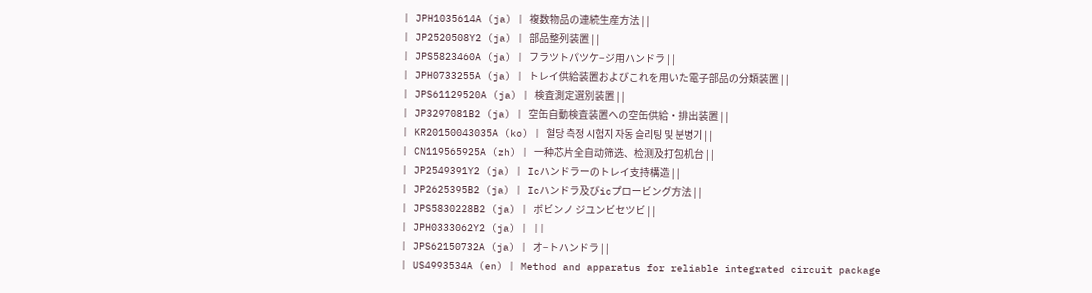| JPH1035614A (ja) | 複数物品の連続生産方法 | |
| JP2520508Y2 (ja) | 部品整列装置 | |
| JPS5823460A (ja) | フラツトパツケ−ジ用ハンドラ | |
| JPH0733255A (ja) | トレイ供給装置およびこれを用いた電子部品の分類装置 | |
| JPS61129520A (ja) | 検査測定選別装置 | |
| JP3297081B2 (ja) | 空缶自動検査装置への空缶供給・排出装置 | |
| KR20150043035A (ko) | 혈당 측정 시험지 자동 슬리팅 및 분병기 | |
| CN119565925A (zh) | 一种芯片全自动筛选、检测及打包机台 | |
| JP2549391Y2 (ja) | Icハンドラーのトレイ支持構造 | |
| JP2625395B2 (ja) | Icハンドラ及びicプロービング方法 | |
| JPS5830228B2 (ja) | ボビンノ ジユンビセツビ | |
| JPH0333062Y2 (ja) | ||
| JPS62150732A (ja) | オ−トハンドラ | |
| US4993534A (en) | Method and apparatus for reliable integrated circuit package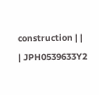construction | |
| JPH0539633Y2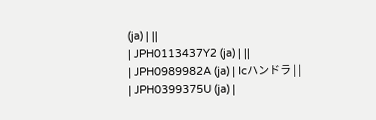(ja) | ||
| JPH0113437Y2 (ja) | ||
| JPH0989982A (ja) | Icハンドラ | |
| JPH0399375U (ja) |